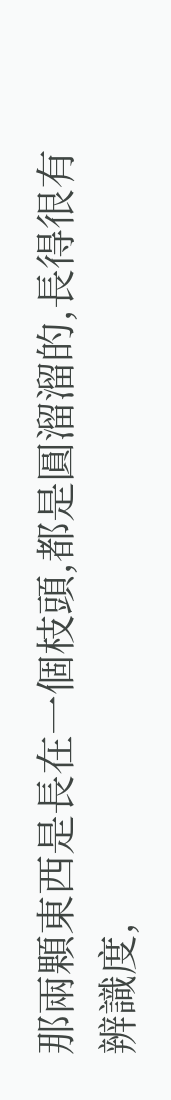那兩顆東西是長在一個枝頭,都是圓溜溜的,長得很有辨識度,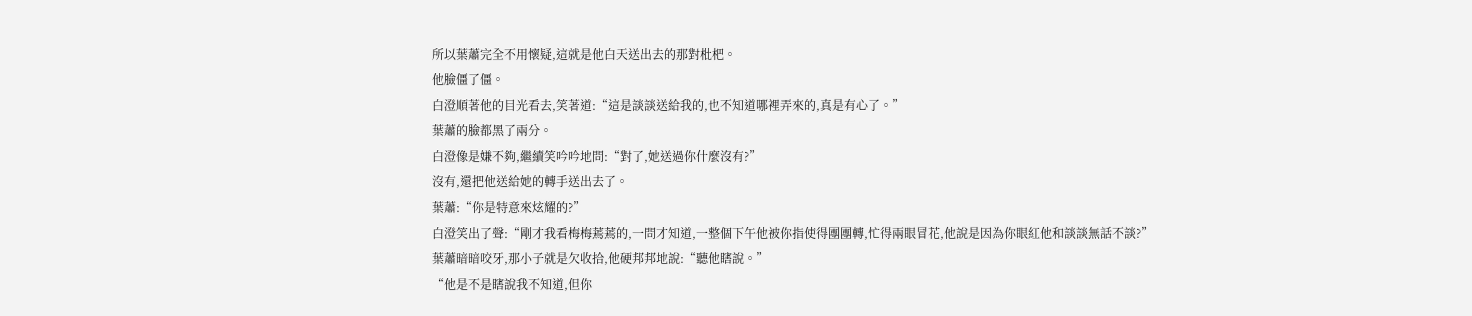所以葉蕭完全不用懷疑,這就是他白天送出去的那對枇杷。
他臉僵了僵。
白澄順著他的目光看去,笑著道:“這是談談送給我的,也不知道哪裡弄來的,真是有心了。”
葉蕭的臉都黑了兩分。
白澄像是嫌不夠,繼續笑吟吟地問:“對了,她送過你什麼沒有?”
沒有,還把他送給她的轉手送出去了。
葉蕭:“你是特意來炫耀的?”
白澄笑出了聲:“剛才我看梅梅蔫蔫的,一問才知道,一整個下午他被你指使得團團轉,忙得兩眼冒花,他說是因為你眼紅他和談談無話不談?”
葉蕭暗暗咬牙,那小子就是欠收拾,他硬邦邦地說:“聽他瞎說。”
“他是不是瞎說我不知道,但你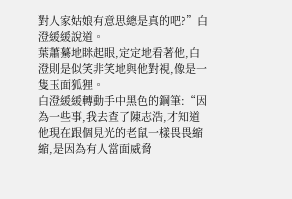對人家姑娘有意思總是真的吧?”白澄緩緩說道。
葉蕭驀地眯起眼,定定地看著他,白澄則是似笑非笑地與他對視,像是一隻玉面狐狸。
白澄緩緩轉動手中黑色的鋼筆:“因為一些事,我去查了陳志浩,才知道他現在跟個見光的老鼠一樣畏畏縮縮,是因為有人當面威脅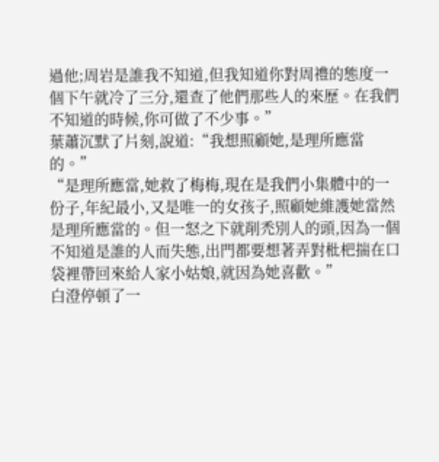過他;周岩是誰我不知道,但我知道你對周禮的態度一個下午就冷了三分,還查了他們那些人的來歷。在我們不知道的時候,你可做了不少事。”
葉蕭沉默了片刻,說道:“我想照顧她,是理所應當的。”
“是理所應當,她救了梅梅,現在是我們小集體中的一份子,年紀最小,又是唯一的女孩子,照顧她維護她當然是理所應當的。但一怒之下就削禿別人的頭,因為一個不知道是誰的人而失態,出門都要想著弄對枇杷揣在口袋裡帶回來給人家小姑娘,就因為她喜歡。”
白澄停頓了一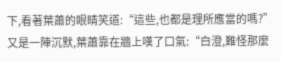下,看著葉蕭的眼睛笑道:“這些,也都是理所應當的嗎?”
又是一陣沉默,葉蕭靠在牆上嘆了口氣:“白澄,難怪那麼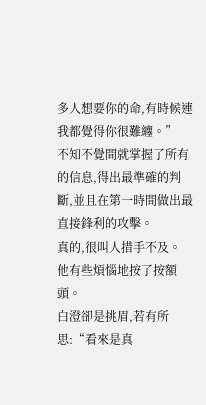多人想要你的命,有時候連我都覺得你很難纏。”
不知不覺間就掌握了所有的信息,得出最準確的判斷,並且在第一時間做出最直接鋒利的攻擊。
真的,很叫人措手不及。
他有些煩惱地按了按額頭。
白澄卻是挑眉,若有所思:“看來是真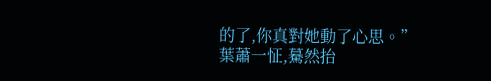的了,你真對她動了心思。”
葉蕭一怔,驀然抬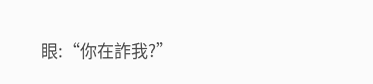眼:“你在詐我?”